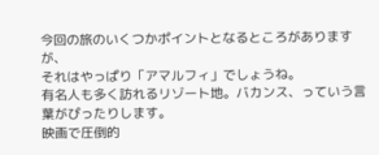今回の旅のいくつかポイントとなるところがありますが、
それはやっぱり「アマルフィ」でしょうね。
有名人も多く訪れるリゾート地。バカンス、っていう言葉がぴったりします。
映画で圧倒的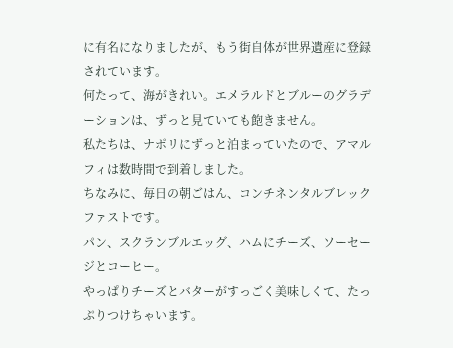に有名になりましたが、もう街自体が世界遺産に登録されています。
何たって、海がきれい。エメラルドとブルーのグラデーションは、ずっと見ていても飽きません。
私たちは、ナポリにずっと泊まっていたので、アマルフィは数時間で到着しました。
ちなみに、毎日の朝ごはん、コンチネンタルブレックファストです。
パン、スクランブルエッグ、ハムにチーズ、ソーセージとコーヒー。
やっぱりチーズとバターがすっごく美味しくて、たっぷりつけちゃいます。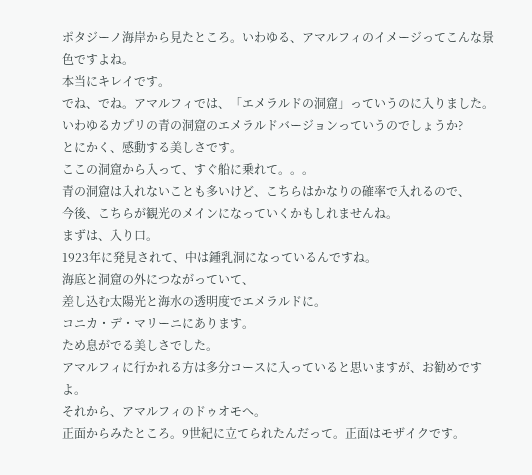ポタジーノ海岸から見たところ。いわゆる、アマルフィのイメージってこんな景色ですよね。
本当にキレイです。
でね、でね。アマルフィでは、「エメラルドの洞窟」っていうのに入りました。
いわゆるカプリの青の洞窟のエメラルドバージョンっていうのでしょうか?
とにかく、感動する美しさです。
ここの洞窟から入って、すぐ船に乗れて。。。
青の洞窟は入れないことも多いけど、こちらはかなりの確率で入れるので、
今後、こちらが観光のメインになっていくかもしれませんね。
まずは、入り口。
1923年に発見されて、中は鍾乳洞になっているんですね。
海底と洞窟の外につながっていて、
差し込む太陽光と海水の透明度でエメラルドに。
コニカ・デ・マリーニにあります。
ため息がでる美しさでした。
アマルフィに行かれる方は多分コースに入っていると思いますが、お勧めですよ。
それから、アマルフィのドゥオモへ。
正面からみたところ。9世紀に立てられたんだって。正面はモザイクです。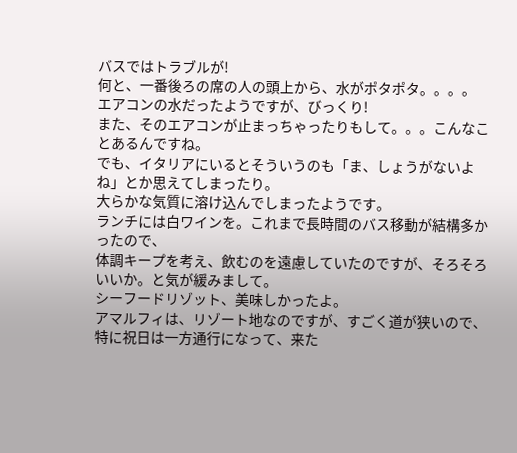バスではトラブルが!
何と、一番後ろの席の人の頭上から、水がポタポタ。。。。
エアコンの水だったようですが、びっくり!
また、そのエアコンが止まっちゃったりもして。。。こんなことあるんですね。
でも、イタリアにいるとそういうのも「ま、しょうがないよね」とか思えてしまったり。
大らかな気質に溶け込んでしまったようです。
ランチには白ワインを。これまで長時間のバス移動が結構多かったので、
体調キープを考え、飲むのを遠慮していたのですが、そろそろいいか。と気が緩みまして。
シーフードリゾット、美味しかったよ。
アマルフィは、リゾート地なのですが、すごく道が狭いので、特に祝日は一方通行になって、来た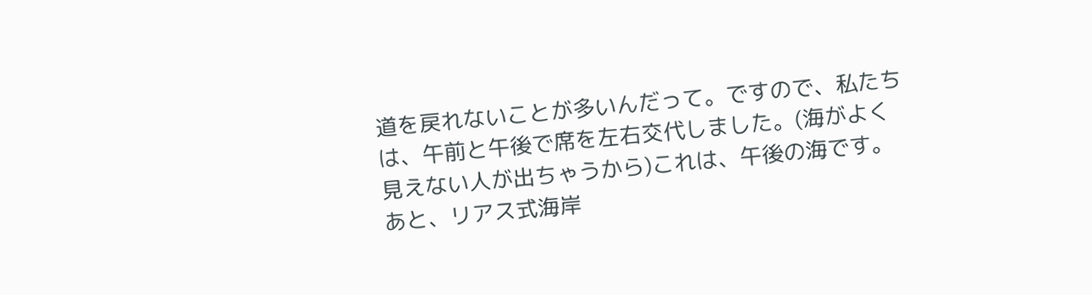道を戻れないことが多いんだって。ですので、私たちは、午前と午後で席を左右交代しました。(海がよく見えない人が出ちゃうから)これは、午後の海です。
あと、リアス式海岸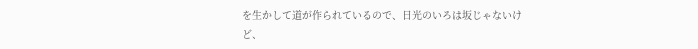を生かして道が作られているので、日光のいろは坂じゃないけど、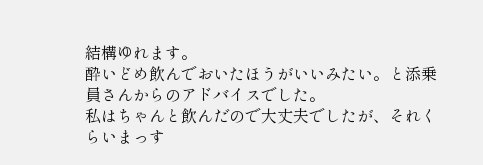結構ゆれます。
酔いどめ飲んでおいたほうがいいみたい。と添乗員さんからのアドバイスでした。
私はちゃんと飲んだので大丈夫でしたが、それくらいまっす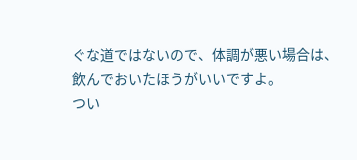ぐな道ではないので、体調が悪い場合は、飲んでおいたほうがいいですよ。
つい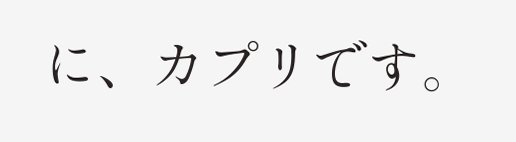に、カプリです。